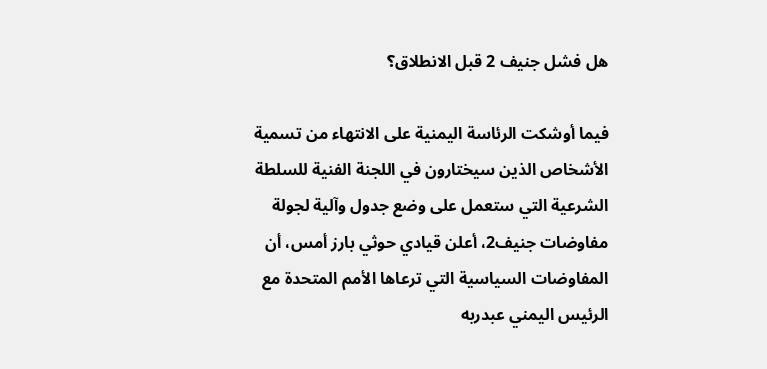هل فشل جنيف 2 قبل الانطلاق؟

فيما أوشكت الرئاسة اليمنية على الانتهاء من تسمية الأشخاص الذين سيختارون في اللجنة الفنية للسلطة الشرعية التي ستعمل على وضع جدول وآلية لجولة مفاوضات جنيف2، أعلن قيادي حوثي بارز أمس، أن المفاوضات السياسية التي ترعاها الأمم المتحدة مع الرئيس اليمني عبدربه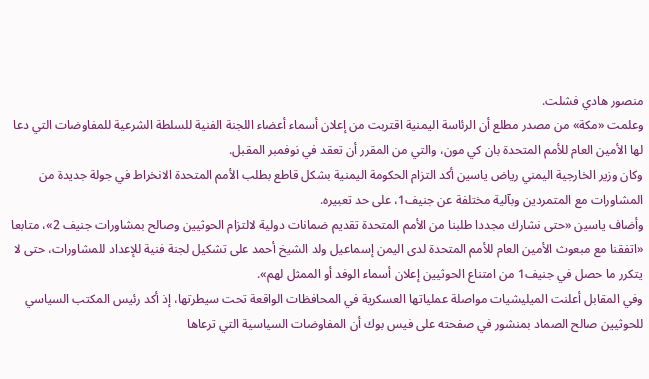منصور هادي فشلت.
وعلمت «مكة» من مصدر مطلع أن الرئاسة اليمنية اقتربت من إعلان أسماء أعضاء اللجنة الفنية للسلطة الشرعية للمفاوضات التي دعا لها الأمين العام للأمم المتحدة بان كي مون، والتي من المقرر أن تعقد في نوفمبر المقبل.
وكان وزير الخارجية اليمني رياض ياسين أكد التزام الحكومة اليمنية بشكل قاطع بطلب الأمم المتحدة الانخراط في جولة جديدة من المشاورات مع المتمردين وبآلية مختلفة عن جنيف1، على حد تعبيره.
وأضاف ياسين «حتى نشارك مجددا طلبنا من الأمم المتحدة تقديم ضمانات دولية لالتزام الحوثيين وصالح بمشاورات جنيف 2»، متابعا «اتفقنا مع مبعوث الأمين العام للأمم المتحدة لدى اليمن إسماعيل ولد الشيخ أحمد على تشكيل لجنة فنية للإعداد للمشاورات، حتى لا يتكرر ما حصل في جنيف1 من امتناع الحوثيين إعلان أسماء الوفد أو الممثل لهم».
وفي المقابل أعلنت الميليشيات مواصلة عملياتها العسكرية في المحافظات الواقعة تحت سيطرتها، إذ أكد رئيس المكتب السياسي للحوثيين صالح الصماد بمنشور في صفحته على فيس بوك أن المفاوضات السياسية التي ترعاها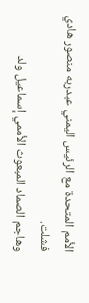الأمم المتحدة مع الرئيس اليمني عبدربه منصور هادي فشلت.
وهاجم الصماد المبعوث الأممي إسماعيل ولد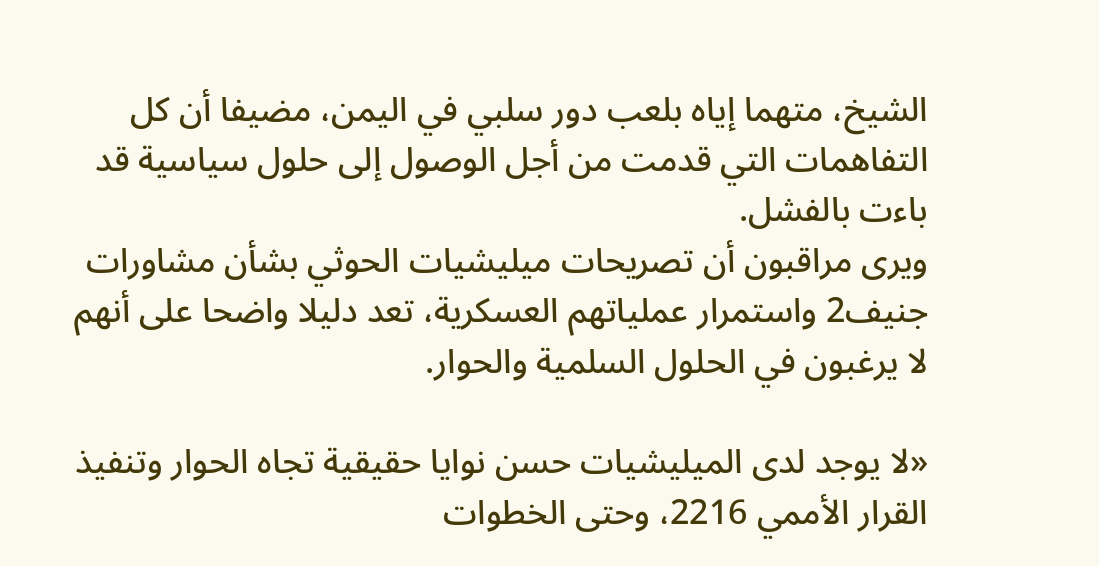الشيخ، متهما إياه بلعب دور سلبي في اليمن، مضيفا أن كل التفاهمات التي قدمت من أجل الوصول إلى حلول سياسية قد باءت بالفشل.
ويرى مراقبون أن تصريحات ميليشيات الحوثي بشأن مشاورات جنيف2 واستمرار عملياتهم العسكرية، تعد دليلا واضحا على أنهم لا يرغبون في الحلول السلمية والحوار.

«لا يوجد لدى الميليشيات حسن نوايا حقيقية تجاه الحوار وتنفيذ القرار الأممي 2216، وحتى الخطوات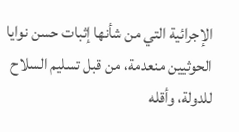الإجرائية التي من شأنها إثبات حسن نوايا الحوثيين منعدمة، من قبل تسليم السلاح للدولة، وأقله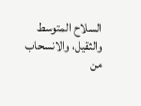السلاح المتوسط والثقيل، والانسحاب من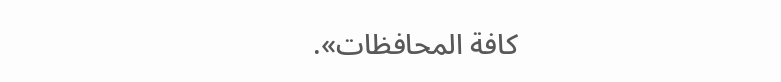كافة المحافظات».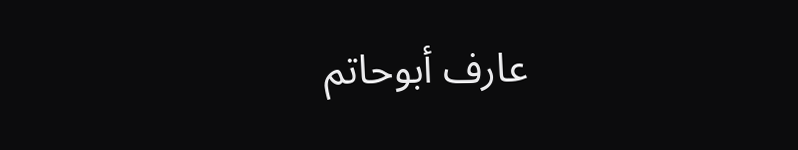عارف أبوحاتم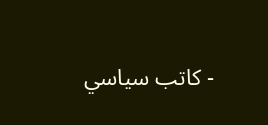- كاتب سياسي